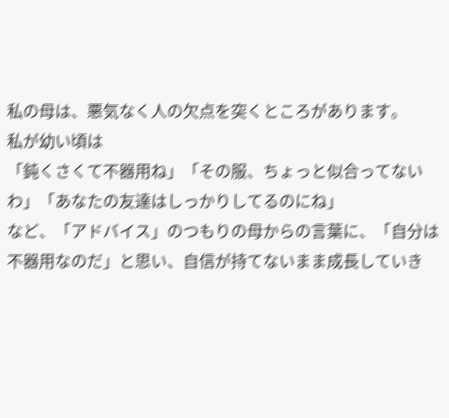私の母は、悪気なく人の欠点を突くところがあります。
私が幼い頃は
「鈍くさくて不器用ね」「その服、ちょっと似合ってないわ」「あなたの友達はしっかりしてるのにね」
など、「アドバイス」のつもりの母からの言葉に、「自分は不器用なのだ」と思い、自信が持てないまま成長していき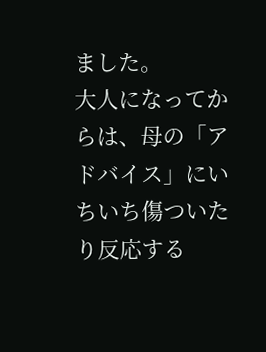ました。
大人になってからは、母の「アドバイス」にいちいち傷ついたり反応する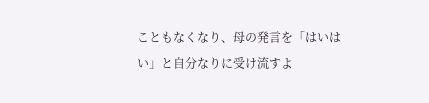こともなくなり、母の発言を「はいはい」と自分なりに受け流すよ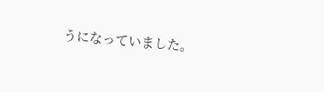うになっていました。